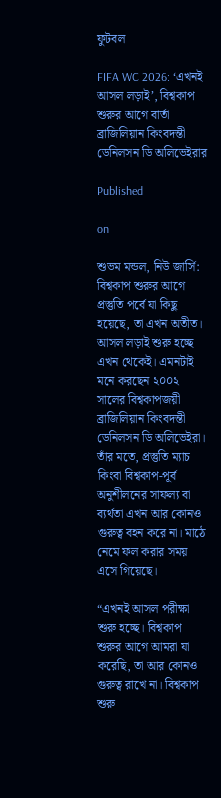ফুটবল

FIFA WC 2026: ‘এখনই আসল লড়াই’, বিশ্বকাপ শুরুর আগে বার্তা ব্রাজিলিয়ান কিংবদন্তী ডেনিলসন ডি অলিভেইরার

Published

on

শুভম মন্ডল, নিউ জার্সি: বিশ্বকাপ শুরুর আগে প্রস্তুতি পর্বে যা কিছু হয়েছে, তা এখন অতীত। আসল লড়াই শুরু হচ্ছে এখন থেকেই। এমনটাই মনে করছেন ২০০২ সালের বিশ্বকাপজয়ী ব্রাজিলিয়ান কিংবদন্তী ডেনিলসন ডি অলিভেইরা। তাঁর মতে, প্রস্তুতি ম্যাচ কিংবা বিশ্বকাপ-পূর্ব অনুশীলনের সাফল্য বা ব্যর্থতা এখন আর কোনও গুরুত্ব বহন করে না। মাঠে নেমে ফল করার সময় এসে গিয়েছে।

“এখনই আসল পরীক্ষা শুরু হচ্ছে। বিশ্বকাপ শুরুর আগে আমরা যা করেছি, তা আর কোনও গুরুত্ব রাখে না। বিশ্বকাপ শুরু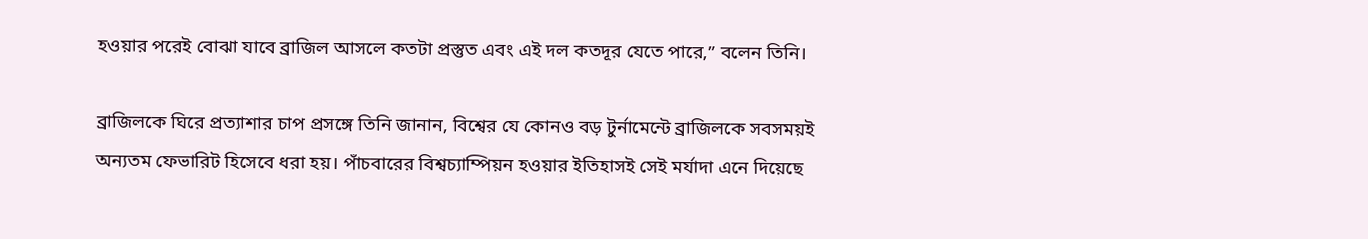হওয়ার পরেই বোঝা যাবে ব্রাজিল আসলে কতটা প্রস্তুত এবং এই দল কতদূর যেতে পারে,” বলেন তিনি।

ব্রাজিলকে ঘিরে প্রত্যাশার চাপ প্রসঙ্গে তিনি জানান, বিশ্বের যে কোনও বড় টুর্নামেন্টে ব্রাজিলকে সবসময়ই অন্যতম ফেভারিট হিসেবে ধরা হয়। পাঁচবারের বিশ্বচ্যাম্পিয়ন হওয়ার ইতিহাসই সেই মর্যাদা এনে দিয়েছে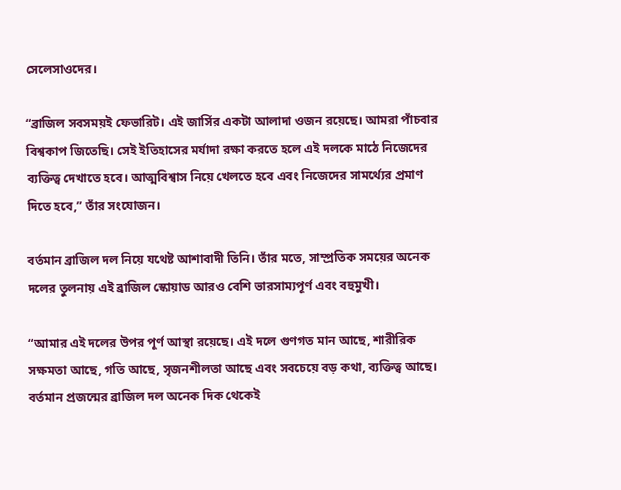সেলেসাওদের।

“ব্রাজিল সবসময়ই ফেভারিট। এই জার্সির একটা আলাদা ওজন রয়েছে। আমরা পাঁচবার বিশ্বকাপ জিতেছি। সেই ইতিহাসের মর্যাদা রক্ষা করতে হলে এই দলকে মাঠে নিজেদের ব্যক্তিত্ব দেখাতে হবে। আত্মবিশ্বাস নিয়ে খেলতে হবে এবং নিজেদের সামর্থ্যের প্রমাণ দিতে হবে,” তাঁর সংযোজন।

বর্তমান ব্রাজিল দল নিয়ে যথেষ্ট আশাবাদী তিনি। তাঁর মতে, সাম্প্রতিক সময়ের অনেক দলের তুলনায় এই ব্রাজিল স্কোয়াড আরও বেশি ভারসাম্যপূর্ণ এবং বহুমুখী।

“আমার এই দলের উপর পূর্ণ আস্থা রয়েছে। এই দলে গুণগত মান আছে, শারীরিক সক্ষমতা আছে, গতি আছে, সৃজনশীলতা আছে এবং সবচেয়ে বড় কথা, ব্যক্তিত্ব আছে। বর্তমান প্রজন্মের ব্রাজিল দল অনেক দিক থেকেই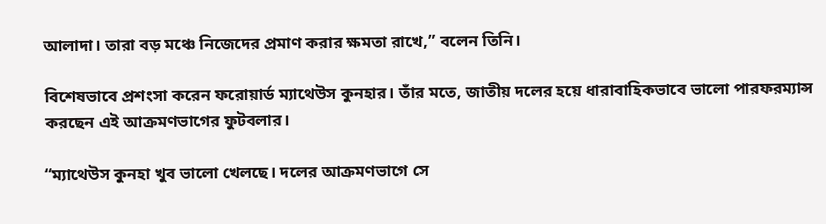আলাদা। তারা বড় মঞ্চে নিজেদের প্রমাণ করার ক্ষমতা রাখে,” বলেন তিনি।

বিশেষভাবে প্রশংসা করেন ফরোয়ার্ড ম্যাথেউস কুনহার। তাঁর মতে, জাতীয় দলের হয়ে ধারাবাহিকভাবে ভালো পারফরম্যান্স করছেন এই আক্রমণভাগের ফুটবলার।

“ম্যাথেউস কুনহা খুব ভালো খেলছে। দলের আক্রমণভাগে সে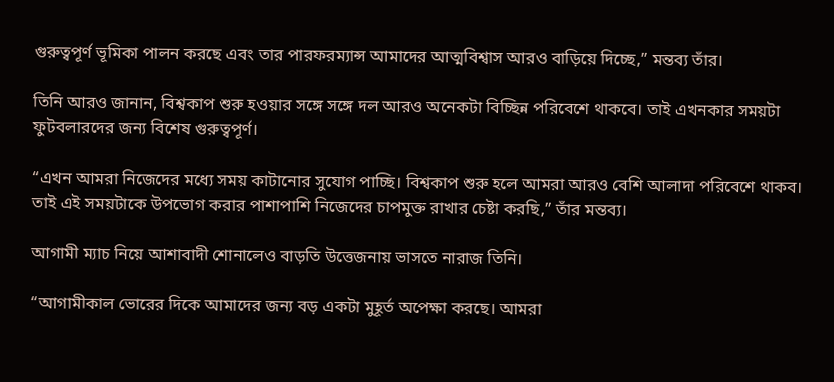গুরুত্বপূর্ণ ভূমিকা পালন করছে এবং তার পারফরম্যান্স আমাদের আত্মবিশ্বাস আরও বাড়িয়ে দিচ্ছে,” মন্তব্য তাঁর।

তিনি আরও জানান, বিশ্বকাপ শুরু হওয়ার সঙ্গে সঙ্গে দল আরও অনেকটা বিচ্ছিন্ন পরিবেশে থাকবে। তাই এখনকার সময়টা ফুটবলারদের জন্য বিশেষ গুরুত্বপূর্ণ।

“এখন আমরা নিজেদের মধ্যে সময় কাটানোর সুযোগ পাচ্ছি। বিশ্বকাপ শুরু হলে আমরা আরও বেশি আলাদা পরিবেশে থাকব। তাই এই সময়টাকে উপভোগ করার পাশাপাশি নিজেদের চাপমুক্ত রাখার চেষ্টা করছি,” তাঁর মন্তব্য।

আগামী ম্যাচ নিয়ে আশাবাদী শোনালেও বাড়তি উত্তেজনায় ভাসতে নারাজ তিনি।

“আগামীকাল ভোরের দিকে আমাদের জন্য বড় একটা মুহূর্ত অপেক্ষা করছে। আমরা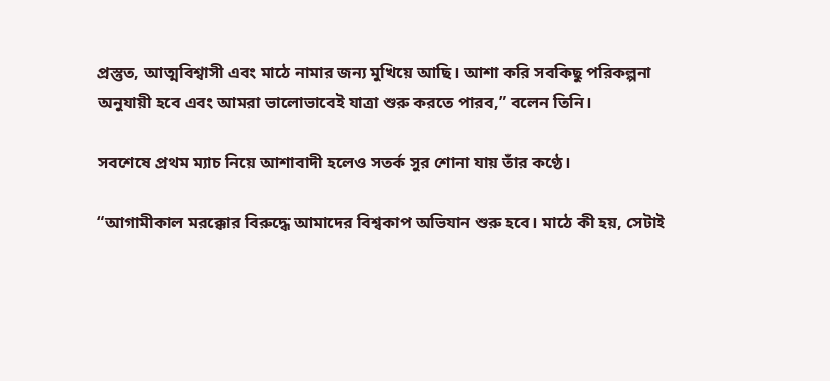প্রস্তুত, আত্মবিশ্বাসী এবং মাঠে নামার জন্য মুখিয়ে আছি। আশা করি সবকিছু পরিকল্পনা অনুযায়ী হবে এবং আমরা ভালোভাবেই যাত্রা শুরু করতে পারব,” বলেন তিনি।

সবশেষে প্রথম ম্যাচ নিয়ে আশাবাদী হলেও সতর্ক সুর শোনা যায় তাঁর কণ্ঠে।

“আগামীকাল মরক্কোর বিরুদ্ধে আমাদের বিশ্বকাপ অভিযান শুরু হবে। মাঠে কী হয়, সেটাই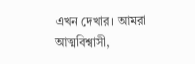এখন দেখার। আমরা আত্মবিশ্বাসী,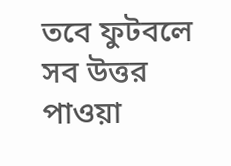তবে ফুটবলে সব উত্তর পাওয়া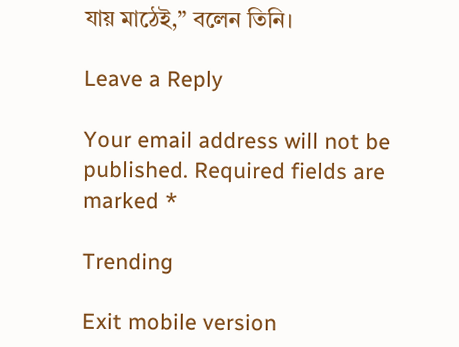যায় মাঠেই,” বলেন তিনি।

Leave a Reply

Your email address will not be published. Required fields are marked *

Trending

Exit mobile version